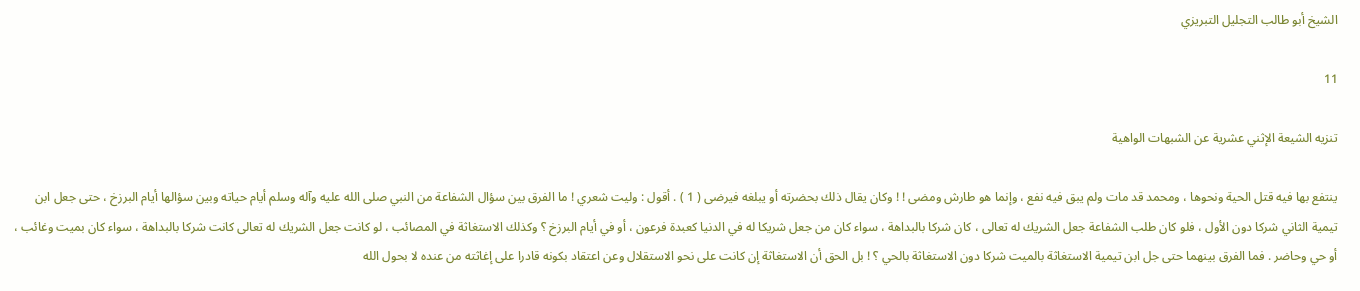الشيخ أبو طالب التجليل التبريزي

11

تنزيه الشيعة الإثني عشرية عن الشبهات الواهية

ينتفع بها فيه قتل الحية ونحوها ، ومحمد قد مات ولم يبق فيه نفع ، وإنما هو طارش ومضى ! ! وكان يقال ذلك بحضرته أو يبلغه فيرضى ( 1 ) . أقول : وليت شعري ! ما الفرق بين سؤال الشفاعة من النبي صلى الله عليه وآله وسلم أيام حياته وبين سؤالها أيام البرزخ ، حتى جعل ابن تيمية الثاني شركا دون الأول ، فلو كان طلب الشفاعة جعل الشريك له تعالى ، كان شركا بالبداهة ، سواء كان من جعل شريكا له في الدنيا كعبدة فرعون ، أو في أيام البرزخ ؟ وكذلك الاستغاثة في المصائب ، لو كانت جعل الشريك له تعالى كانت شركا بالبداهة ، سواء كان بميت وغائب ، أو حي وحاضر . فما الفرق بينهما حتى جل ابن تيمية الاستغاثة بالميت شركا دون الاستغاثة بالحي ؟ ! بل الحق أن الاستغاثة إن كانت على نحو الاستقلال وعن اعتقاد بكونه قادرا على إغاثته من عنده لا بحول الله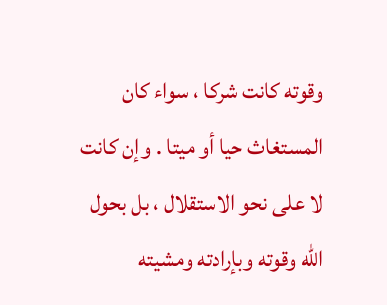وقوته كانت شركا ، سواء كان المستغاث حيا أو ميتا . وإن كانت لا على نحو الاستقلال ، بل بحول الله وقوته وبإرادته ومشيته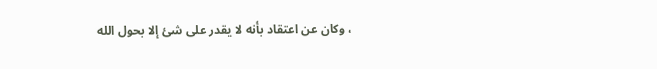، وكان عن اعتقاد بأنه لا يقدر على شئ إلا بحول الله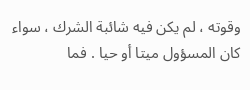وقوته ، لم يكن فيه شائبة الشرك ، سواء كان المسؤول ميتا أو حيا . فما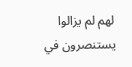لهم لم يزالوا يستنصرون في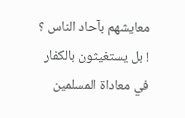معايشهم بآحاد الناس ؟ ! بل يستغيثون بالكفار في معاداة المسلمين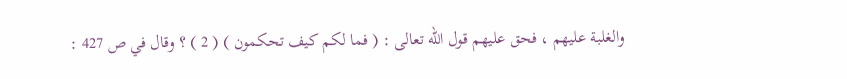والغلبة عليهم ، فحق عليهم قول الله تعالى : ( فما لكم كيف تحكمون ) ( 2 ) ؟ وقال في ص 427 :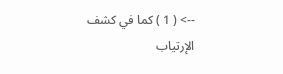--> ( 1 ) كما في كشف الإرتياب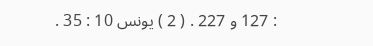: 127 و 227 . ( 2 ) يونس 10 : 35 .